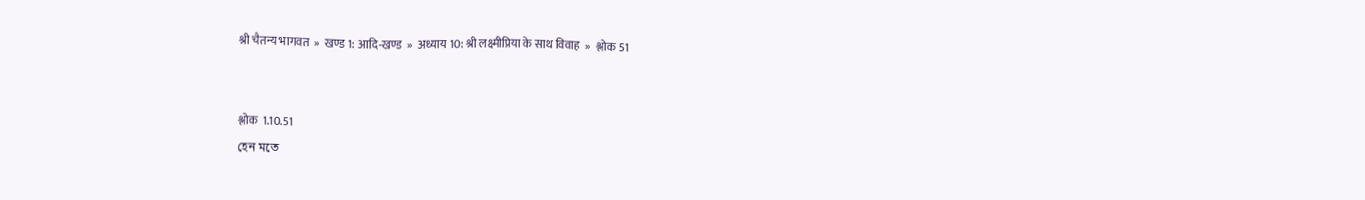श्री चैतन्य भागवत  »  खण्ड 1: आदि-खण्ड  »  अध्याय 10: श्री लक्ष्मीप्रिया के साथ विवाह  »  श्लोक 51


श्लोक  1.10.51
হেন মতে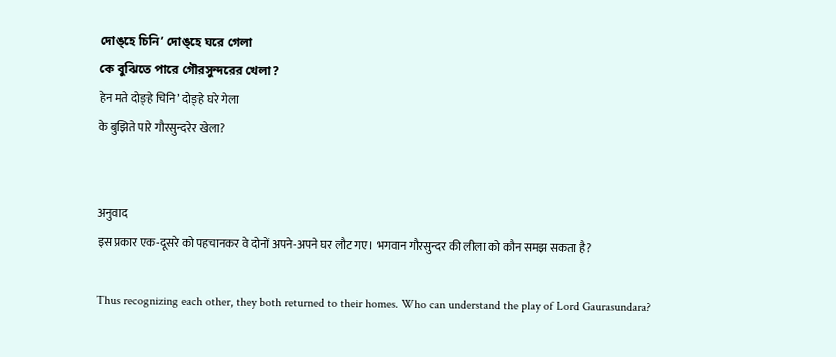দোঙ্হে চিনি’ দোঙ্হে ঘরে গেলা
কে বুঝিতে পারে গৌরসুন্দরের খেলা?
हेन मते दोङ्हे चिनि’ दोङ्हे घरे गेला
के बुझिते पारे गौरसुन्दरेर खेला?


अनुवाद
इस प्रकार एक-दूसरे को पहचानकर वे दोनों अपने-अपने घर लौट गए। भगवान गौरसुन्दर की लीला को कौन समझ सकता है?

Thus recognizing each other, they both returned to their homes. Who can understand the play of Lord Gaurasundara?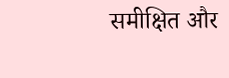समीक्षित और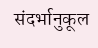संदर्भानुकूल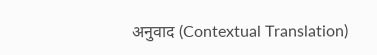अनुवाद (Contextual Translation)